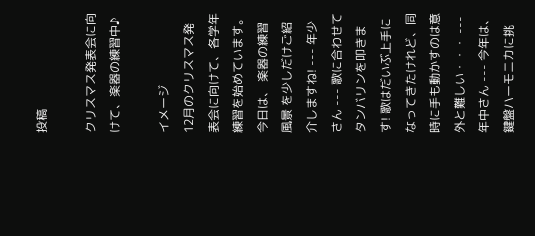投稿

クリスマス発表会に向けて、楽器の練習中♪

イメージ
12月のクリスマス発表会に向けて、各学年練習を始めています。 今日は、 楽器の練習風景 を少しだけご紹介しますね! --- 年少さん --- 歌に合わせてタンバリンを叩きます! 歌はだいぶ上手になってきたけれど、同時に手も動かすのは意外と難しい・・・ --- 年中さん --- 今年は、鍵盤ハーモニカに挑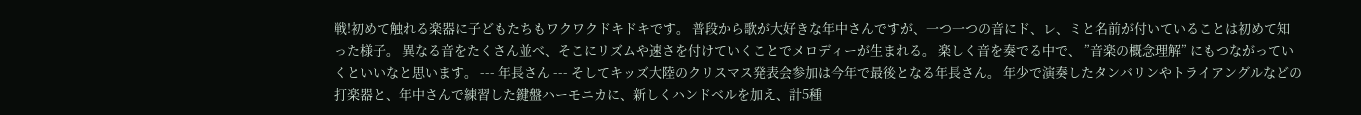戦!初めて触れる楽器に子どもたちもワクワクドキドキです。 普段から歌が大好きな年中さんですが、一つ一つの音にド、レ、ミと名前が付いていることは初めて知った様子。 異なる音をたくさん並べ、そこにリズムや速さを付けていくことでメロディーが生まれる。 楽しく音を奏でる中で、 ”音楽の概念理解” にもつながっていくといいなと思います。 --- 年長さん --- そしてキッズ大陸のクリスマス発表会参加は今年で最後となる年長さん。 年少で演奏したタンバリンやトライアングルなどの打楽器と、年中さんで練習した鍵盤ハーモニカに、新しくハンドベルを加え、計5種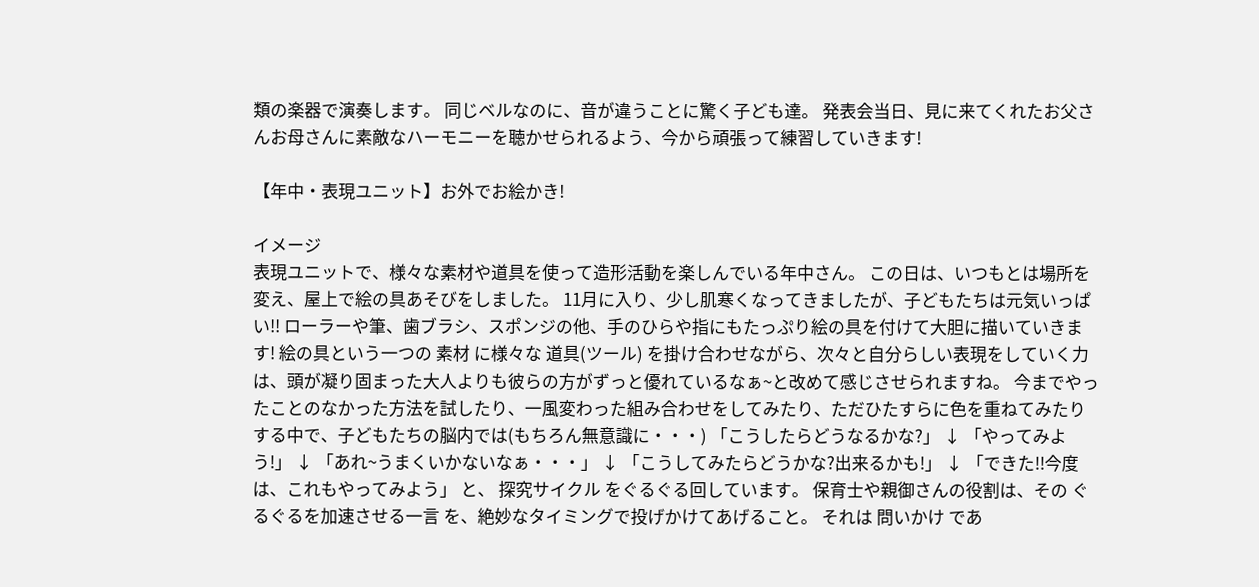類の楽器で演奏します。 同じベルなのに、音が違うことに驚く子ども達。 発表会当日、見に来てくれたお父さんお母さんに素敵なハーモニーを聴かせられるよう、今から頑張って練習していきます!

【年中・表現ユニット】お外でお絵かき!

イメージ
表現ユニットで、様々な素材や道具を使って造形活動を楽しんでいる年中さん。 この日は、いつもとは場所を変え、屋上で絵の具あそびをしました。 11月に入り、少し肌寒くなってきましたが、子どもたちは元気いっぱい!! ローラーや筆、歯ブラシ、スポンジの他、手のひらや指にもたっぷり絵の具を付けて大胆に描いていきます! 絵の具という一つの 素材 に様々な 道具(ツール) を掛け合わせながら、次々と自分らしい表現をしていく力は、頭が凝り固まった大人よりも彼らの方がずっと優れているなぁ~と改めて感じさせられますね。 今までやったことのなかった方法を試したり、一風変わった組み合わせをしてみたり、ただひたすらに色を重ねてみたりする中で、子どもたちの脳内では(もちろん無意識に・・・) 「こうしたらどうなるかな?」 ↓ 「やってみよう!」 ↓ 「あれ~うまくいかないなぁ・・・」 ↓ 「こうしてみたらどうかな?出来るかも!」 ↓ 「できた!!今度は、これもやってみよう」 と、 探究サイクル をぐるぐる回しています。 保育士や親御さんの役割は、その ぐるぐるを加速させる一言 を、絶妙なタイミングで投げかけてあげること。 それは 問いかけ であ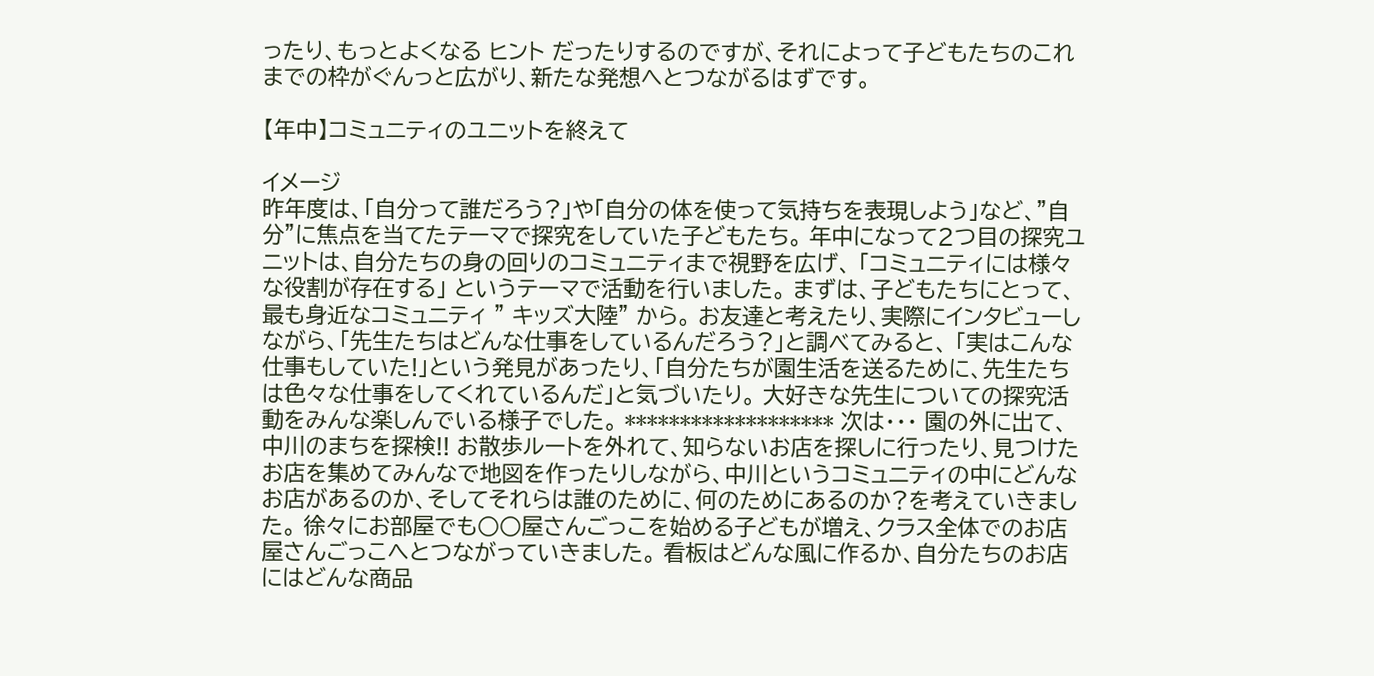ったり、もっとよくなる ヒント だったりするのですが、それによって子どもたちのこれまでの枠がぐんっと広がり、新たな発想へとつながるはずです。

【年中】コミュニティのユニットを終えて

イメージ
昨年度は、「自分って誰だろう?」や「自分の体を使って気持ちを表現しよう」など、”自分”に焦点を当てたテーマで探究をしていた子どもたち。 年中になって2つ目の探究ユニットは、自分たちの身の回りのコミュニティまで視野を広げ、 「コミュニティには様々な役割が存在する」 というテーマで活動を行いました。 まずは、子どもたちにとって、最も身近なコミュニティ ” キッズ大陸” から。 お友達と考えたり、実際にインタビューしながら、「先生たちはどんな仕事をしているんだろう?」と調べてみると、 「実はこんな仕事もしていた!」という発見があったり、「自分たちが園生活を送るために、先生たちは色々な仕事をしてくれているんだ」と気づいたり。 大好きな先生についての探究活動をみんな楽しんでいる様子でした。 ******************* 次は・・・ 園の外に出て、中川のまちを探検!! お散歩ルートを外れて、知らないお店を探しに行ったり、見つけたお店を集めてみんなで地図を作ったりしながら、中川というコミュニティの中にどんなお店があるのか、そしてそれらは誰のために、何のためにあるのか?を考えていきました。 徐々にお部屋でも○○屋さんごっこを始める子どもが増え、クラス全体でのお店屋さんごっこへとつながっていきました。 看板はどんな風に作るか、自分たちのお店にはどんな商品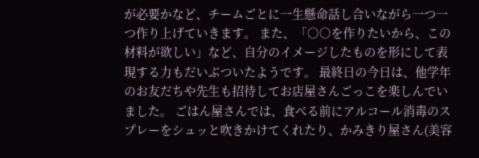が必要かなど、チームごとに一生懸命話し合いながら一つ一つ作り上げていきます。 また、「○○を作りたいから、この材料が欲しい」など、自分のイメージしたものを形にして表現する力もだいぶついたようです。 最終日の今日は、他学年のお友だちや先生も招待してお店屋さんごっこを楽しんでいました。 ごはん屋さんでは、食べる前にアルコール消毒のスプレーをシュッと吹きかけてくれたり、かみきり屋さん(美容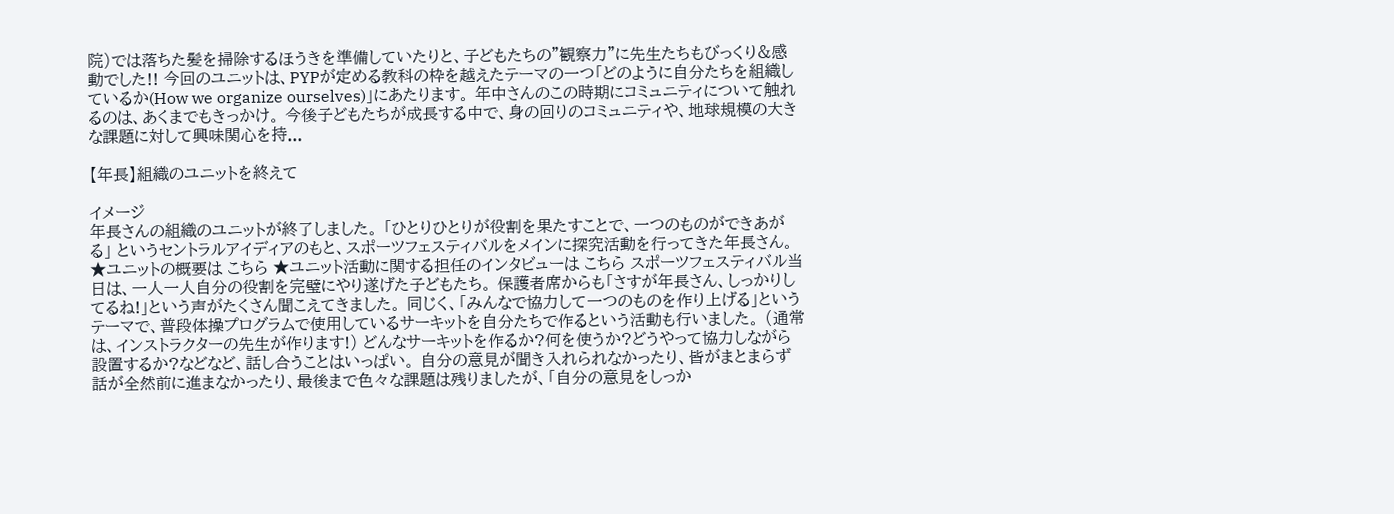院)では落ちた髪を掃除するほうきを準備していたりと、子どもたちの”観察力”に先生たちもびっくり&感動でした!! 今回のユニットは、PYPが定める教科の枠を越えたテーマの一つ「どのように自分たちを組織しているか(How we organize ourselves)」にあたります。 年中さんのこの時期にコミュニティについて触れるのは、あくまでもきっかけ。 今後子どもたちが成長する中で、身の回りのコミュニティや、地球規模の大きな課題に対して興味関心を持...

【年長】組織のユニットを終えて

イメージ
年長さんの組織のユニットが終了しました。 「ひとりひとりが役割を果たすことで、一つのものができあがる」 というセントラルアイディアのもと、スポーツフェスティバルをメインに探究活動を行ってきた年長さん。 ★ユニットの概要は こちら ★ユニット活動に関する担任のインタビューは こちら スポーツフェスティバル当日は、一人一人自分の役割を完璧にやり遂げた子どもたち。 保護者席からも「さすが年長さん、しっかりしてるね!」という声がたくさん聞こえてきました。 同じく、「みんなで協力して一つのものを作り上げる」というテーマで、普段体操プログラムで使用しているサーキットを自分たちで作るという活動も行いました。 (通常は、インストラクターの先生が作ります!) どんなサーキットを作るか?何を使うか?どうやって協力しながら設置するか?などなど、話し合うことはいっぱい。 自分の意見が聞き入れられなかったり、皆がまとまらず話が全然前に進まなかったり、最後まで色々な課題は残りましたが、「自分の意見をしっか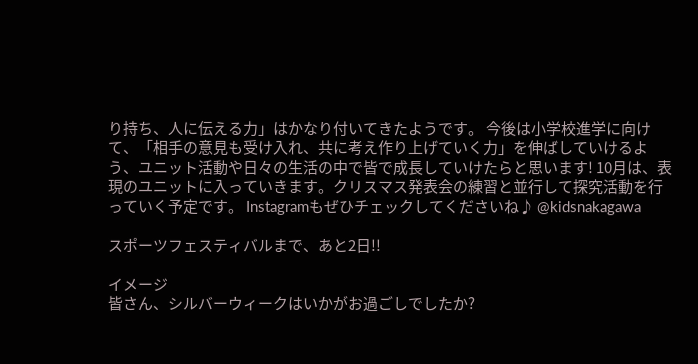り持ち、人に伝える力」はかなり付いてきたようです。 今後は小学校進学に向けて、「相手の意見も受け入れ、共に考え作り上げていく力」を伸ばしていけるよう、ユニット活動や日々の生活の中で皆で成長していけたらと思います! 10月は、表現のユニットに入っていきます。クリスマス発表会の練習と並行して探究活動を行っていく予定です。 Instagramもぜひチェックしてくださいね♪ @kidsnakagawa

スポーツフェスティバルまで、あと2日!!

イメージ
皆さん、シルバーウィークはいかがお過ごしでしたか?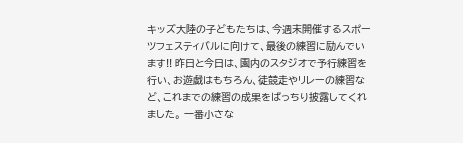キッズ大陸の子どもたちは、今週末開催するスポーツフェスティバルに向けて、最後の練習に励んでいます!! 昨日と今日は、園内のスタジオで予行練習を行い、お遊戯はもちろん、徒競走やリレーの練習など、これまでの練習の成果をばっちり披露してくれました。 一番小さな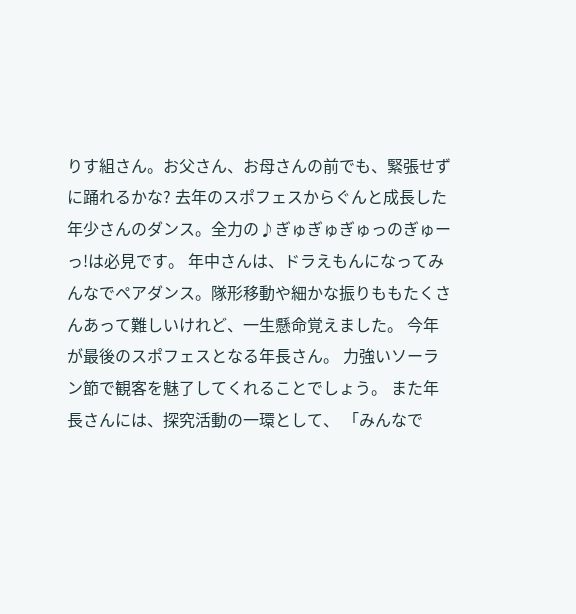りす組さん。お父さん、お母さんの前でも、緊張せずに踊れるかな? 去年のスポフェスからぐんと成長した年少さんのダンス。全力の♪ぎゅぎゅぎゅっのぎゅーっ!は必見です。 年中さんは、ドラえもんになってみんなでペアダンス。隊形移動や細かな振りももたくさんあって難しいけれど、一生懸命覚えました。 今年が最後のスポフェスとなる年長さん。 力強いソーラン節で観客を魅了してくれることでしょう。 また年長さんには、探究活動の一環として、 「みんなで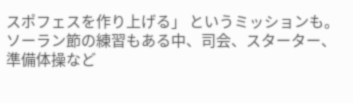スポフェスを作り上げる」 というミッションも。 ソーラン節の練習もある中、司会、スターター、準備体操など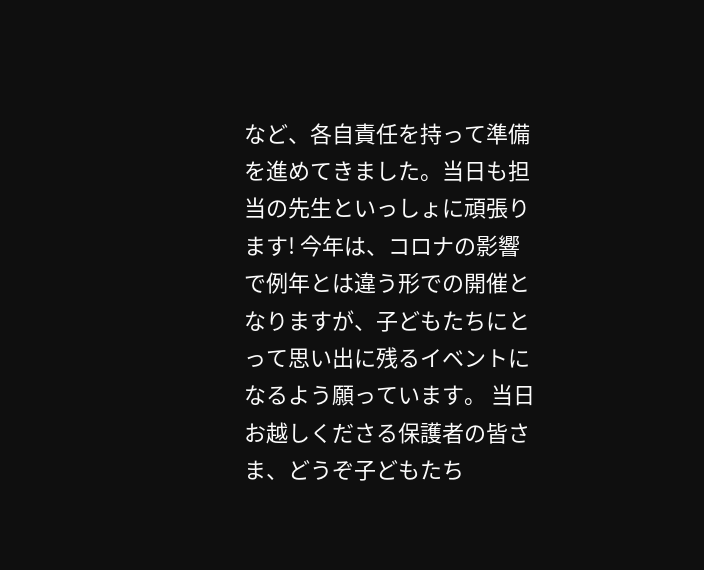など、各自責任を持って準備を進めてきました。当日も担当の先生といっしょに頑張ります! 今年は、コロナの影響で例年とは違う形での開催となりますが、子どもたちにとって思い出に残るイベントになるよう願っています。 当日お越しくださる保護者の皆さま、どうぞ子どもたち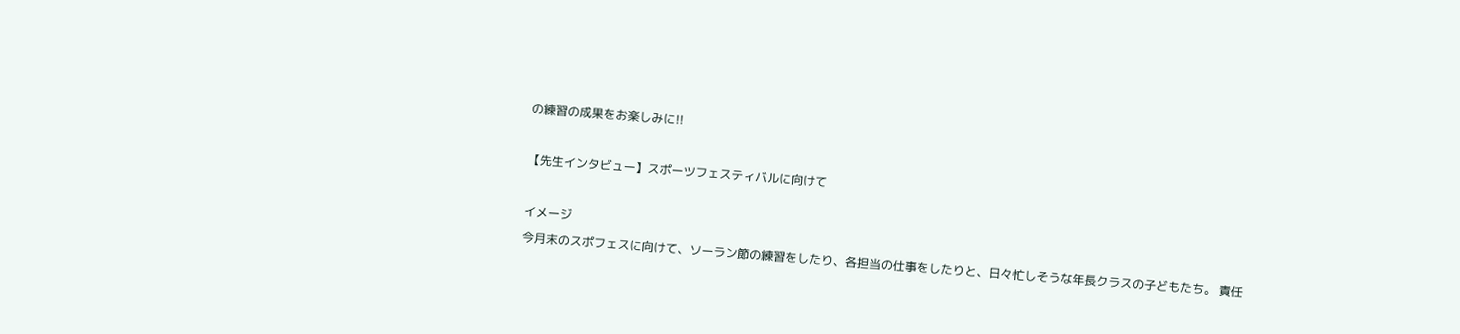の練習の成果をお楽しみに!!

【先生インタビュー】スポーツフェスティバルに向けて

イメージ
今月末のスポフェスに向けて、ソーラン節の練習をしたり、各担当の仕事をしたりと、日々忙しそうな年長クラスの子どもたち。 責任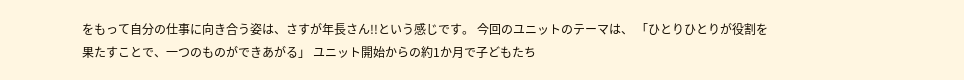をもって自分の仕事に向き合う姿は、さすが年長さん!!という感じです。 今回のユニットのテーマは、 「ひとりひとりが役割を果たすことで、一つのものができあがる」 ユニット開始からの約1か月で子どもたち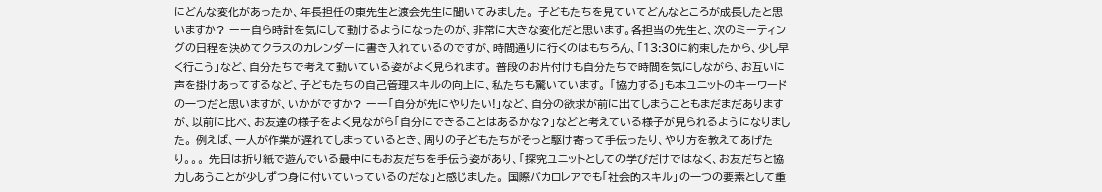にどんな変化があったか、年長担任の東先生と渡会先生に聞いてみました。 子どもたちを見ていてどんなところが成長したと思いますか? ーー自ら時計を気にして動けるようになったのが、非常に大きな変化だと思います。各担当の先生と、次のミーティングの日程を決めてクラスのカレンダーに書き入れているのですが、時間通りに行くのはもちろん、「13:30に約束したから、少し早く行こう」など、自分たちで考えて動いている姿がよく見られます。 普段のお片付けも自分たちで時間を気にしながら、お互いに声を掛けあってするなど、子どもたちの自己管理スキルの向上に、私たちも驚いています。 「協力する」も本ユニットのキーワードの一つだと思いますが、いかがですか? ーー「自分が先にやりたい!」など、自分の欲求が前に出てしまうこともまだまだありますが、以前に比べ、お友達の様子をよく見ながら「自分にできることはあるかな?」などと考えている様子が見られるようになりました。 例えば、一人が作業が遅れてしまっているとき、周りの子どもたちがそっと駆け寄って手伝ったり、やり方を教えてあげたり。。。 先日は折り紙で遊んでいる最中にもお友だちを手伝う姿があり、「探究ユニットとしての学びだけではなく、お友だちと協力しあうことが少しずつ身に付いていっているのだな」と感じました。 国際バカロレアでも「社会的スキル」の一つの要素として重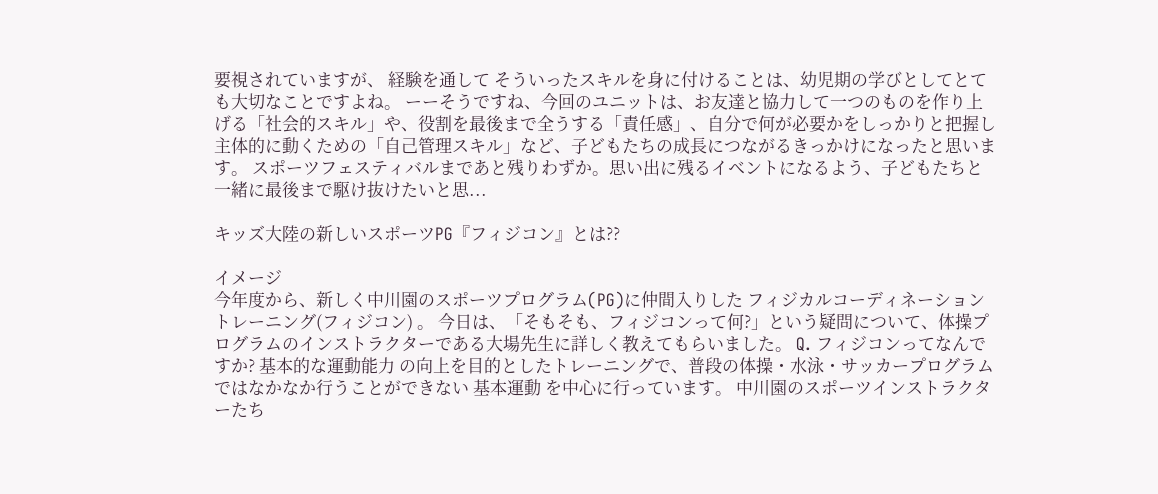要視されていますが、 経験を通して そういったスキルを身に付けることは、幼児期の学びとしてとても大切なことですよね。 ーーそうですね、今回のユニットは、お友達と協力して一つのものを作り上げる「社会的スキル」や、役割を最後まで全うする「責任感」、自分で何が必要かをしっかりと把握し主体的に動くための「自己管理スキル」など、子どもたちの成長につながるきっかけになったと思います。 スポーツフェスティバルまであと残りわずか。思い出に残るイベントになるよう、子どもたちと一緒に最後まで駆け抜けたいと思...

キッズ大陸の新しいスポーツPG『フィジコン』とは??

イメージ
今年度から、新しく中川園のスポーツプログラム(PG)に仲間入りした フィジカルコーディネーショントレーニング(フィジコン) 。 今日は、「そもそも、フィジコンって何?」という疑問について、体操プログラムのインストラクターである大場先生に詳しく教えてもらいました。 Q. フィジコンってなんですか? 基本的な運動能力 の向上を目的としたトレーニングで、普段の体操・水泳・サッカープログラムではなかなか行うことができない 基本運動 を中心に行っています。 中川園のスポーツインストラクターたち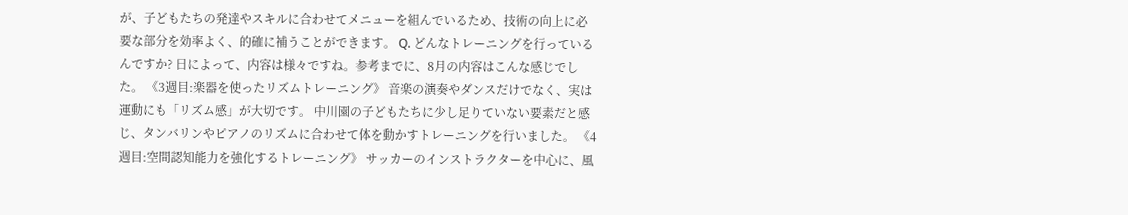が、子どもたちの発達やスキルに合わせてメニューを組んでいるため、技術の向上に必要な部分を効率よく、的確に補うことができます。 Q. どんなトレーニングを行っているんですか? 日によって、内容は様々ですね。参考までに、8月の内容はこんな感じでした。 《3週目:楽器を使ったリズムトレーニング》 音楽の演奏やダンスだけでなく、実は運動にも「リズム感」が大切です。 中川園の子どもたちに少し足りていない要素だと感じ、タンバリンやピアノのリズムに合わせて体を動かすトレーニングを行いました。 《4週目:空間認知能力を強化するトレーニング》 サッカーのインストラクターを中心に、風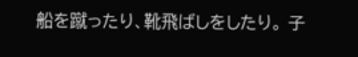船を蹴ったり、靴飛ばしをしたり。 子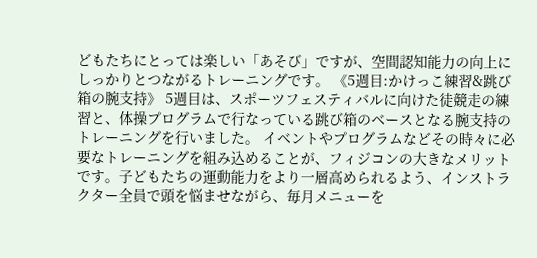どもたちにとっては楽しい「あそび」ですが、空間認知能力の向上にしっかりとつながるトレーニングです。 《5週目:かけっこ練習&跳び箱の腕支持》 5週目は、スポーツフェスティバルに向けた徒競走の練習と、体操プログラムで行なっている跳び箱のベースとなる腕支持のトレーニングを行いました。 イベントやプログラムなどその時々に必要なトレーニングを組み込めることが、フィジコンの大きなメリットです。子どもたちの運動能力をより一層高められるよう、インストラクター全員で頭を悩ませながら、毎月メニューを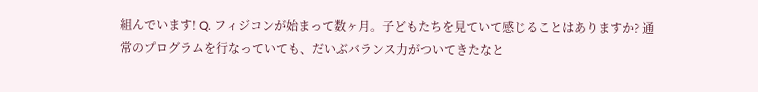組んでいます! Q. フィジコンが始まって数ヶ月。子どもたちを見ていて感じることはありますか? 通常のプログラムを行なっていても、だいぶバランス力がついてきたなと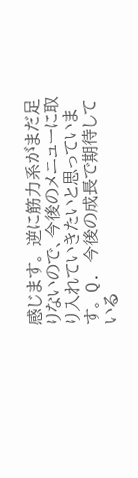感じます。 逆に筋力系がまだ足りないので、今後のメニューに取り入れていきたいと思っています。 Q. 今後の成長で期待している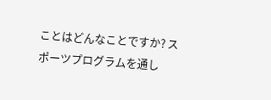ことはどんなことですか? スポーツプログラムを通し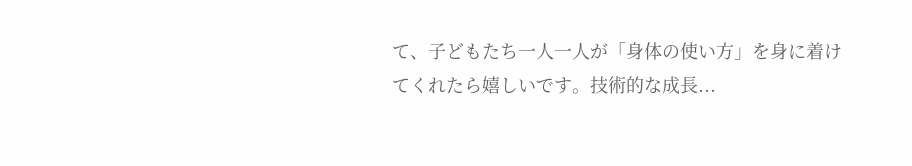て、子どもたち一人一人が「身体の使い方」を身に着けてくれたら嬉しいです。技術的な成長...